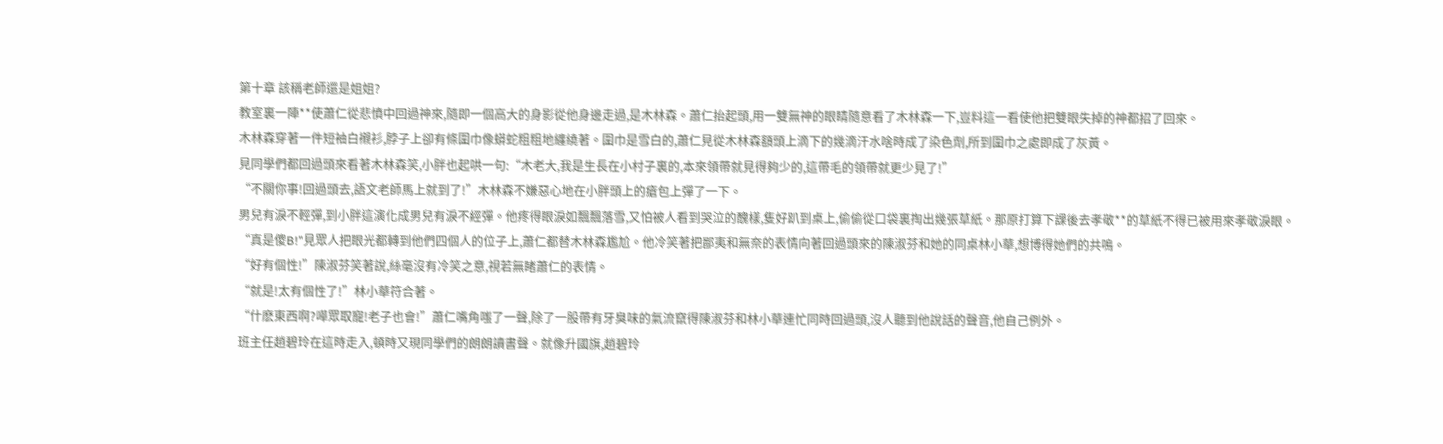第十章 該稱老師還是姐姐?
教室裏一陣**使蕭仁從悲憤中回過神來,隨即一個高大的身影從他身邊走過,是木林森。蕭仁抬起頭,用一雙無神的眼睛隨意看了木林森一下,豈料這一看使他把雙眼失掉的神都招了回來。
木林森穿著一件短袖白襯衫,脖子上卻有條圍巾像蟒蛇粗粗地纏繞著。圍巾是雪白的,蕭仁見從木林森額頭上滴下的幾滴汗水啥時成了染色劑,所到圍巾之處即成了灰黃。
見同學們都回過頭來看著木林森笑,小胖也起哄一句:“木老大,我是生長在小村子裏的,本來領帶就見得夠少的,這帶毛的領帶就更少見了!”
“不關你事!回過頭去,語文老師馬上就到了!”木林森不嫌惡心地在小胖頭上的瘡包上彈了一下。
男兒有淚不輕彈,到小胖這演化成男兒有淚不經彈。他疼得眼淚如飄飄落雪,又怕被人看到哭泣的醜樣,隻好趴到桌上,偷偷從口袋裏掏出幾張草紙。那原打算下課後去孝敬**的草紙不得已被用來孝敬淚眼。
“真是傻B!”見眾人把眼光都轉到他們四個人的位子上,蕭仁都替木林森尷尬。他冷笑著把鄙夷和無奈的表情向著回過頭來的陳淑芬和她的同桌林小華,想博得她們的共鳴。
“好有個性!”陳淑芬笑著說,絲毫沒有冷笑之意,視若無睹蕭仁的表情。
“就是!太有個性了!”林小華符合著。
“什麽東西啊?嘩眾取寵!老子也會!”蕭仁嘴角嗤了一聲,除了一股帶有牙臭味的氣流竄得陳淑芬和林小華連忙同時回過頭,沒人聽到他說話的聲音,他自己例外。
班主任趙碧玲在這時走入,頓時又現同學們的朗朗讀書聲。就像升國旗,趙碧玲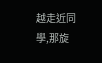越走近同學,那旋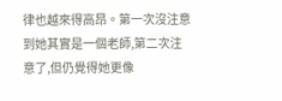律也越來得高昂。第一次沒注意到她其實是一個老師,第二次注意了,但仍覺得她更像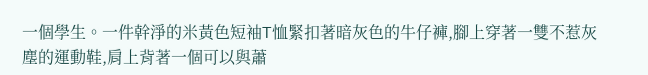一個學生。一件幹淨的米黃色短袖T恤緊扣著暗灰色的牛仔褲,腳上穿著一雙不惹灰塵的運動鞋,肩上背著一個可以與蕭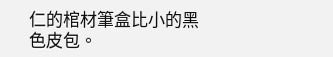仁的棺材筆盒比小的黑色皮包。